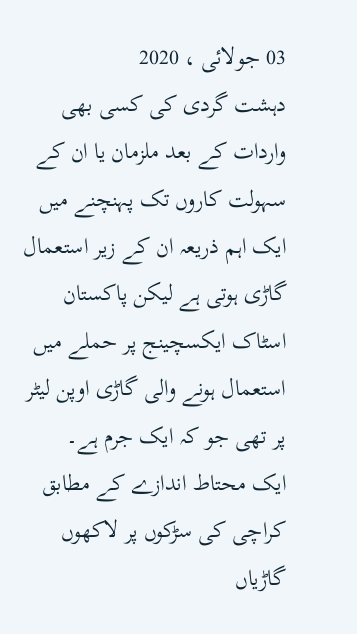03 جولائی ، 2020
دہشت گردی کی کسی بھی واردات کے بعد ملزمان یا ان کے سہولت کاروں تک پہنچنے میں ایک اہم ذریعہ ان کے زیر استعمال گاڑی ہوتی ہے لیکن پاکستان اسٹاک ایکسچینج پر حملے میں استعمال ہونے والی گاڑی اوپن لیٹر پر تھی جو کہ ایک جرم ہے۔
ایک محتاط اندازے کے مطابق کراچی کی سڑکوں پر لاکھوں گاڑیاں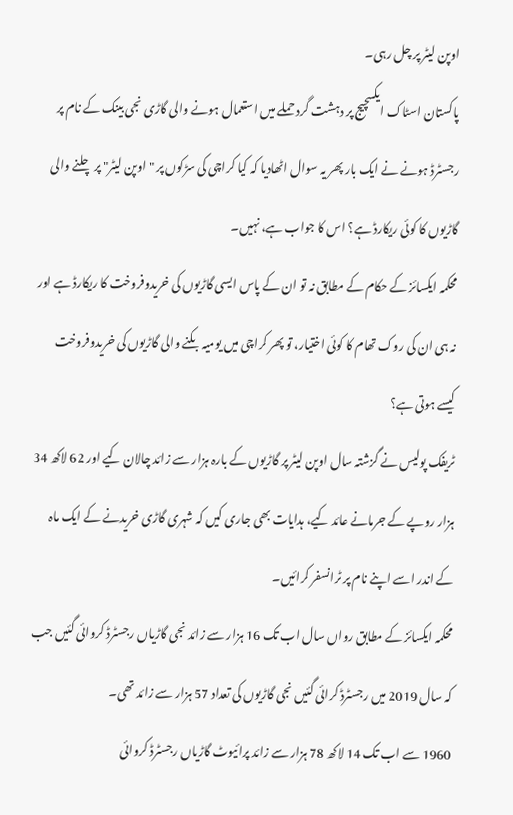اوپن لیٹر پر چل رہی۔
پاکستان اسٹاک ایکسچیج پر دہشت گرد حملے میں استعمال ہونے والی گاڑی نجی بینک کے نام پر رجسٹرڈ ہونے نے ایک بار پھر یہ سوال اٹھادیا کہ کیا کراچی کی سڑکوں پر "اوپن لیٹر" پر چلنے والی گاڑیوں کا کوئی ریکارڈ ہے؟ اس کا جواب ہے، نہیں۔
محکمہ ایکسائز کے حکام کے مطابق نہ تو ان کے پاس ایسی گاڑیوں کی خریدوفروخت کا ریکارڈ ہے اور نہ ہی ان کی روک تھام کا کوئی اختیار، تو پھر کراچی میں یومیہ بکنے والی گاڑیوں کی خریدوفروخت کیسے ہوتی ہے؟
ٹریفک پولیس نے گزشتہ سال اوپن لیٹر پر گاڑیوں کے بارہ ہزار سے زائد چالان کیے اور 62 لاکھ 34 ہزار روپے کے جرمانے عائد کیے، ہدایات بھی جاری کیں کہ شہری گاڑی خریدنے کے ایک ماہ کے اندر اسے اپنے نام پر ٹرانسفر کرائیں۔
محکمہ ایکسائز کے مطابق رواں سال اب تک 16 ہزار سے زائد نجی گاڑیاں رجسٹرڈ کروائی گئیں جب کہ سال 2019 میں رجسٹرڈ کرائی گئیں نجی گاڑیوں کی تعداد 57 ہزار سے زائد تھی۔
1960 سے اب تک 14 لاکھ 78 ہزار سے زائد پرائیوٹ گاڑیاں رجسٹرڈ کروائی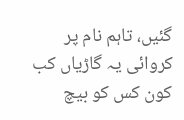گئیں، تاہم نام پر کروائی یہ گاڑیاں کب کون کس کو بیچ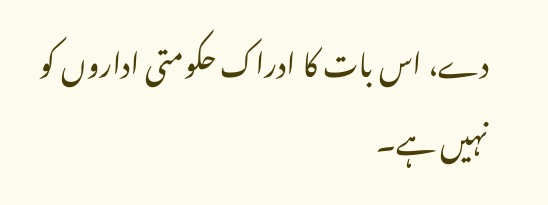دے، اس بات کا ادراک حکومتی اداروں کو نہیں ہے۔